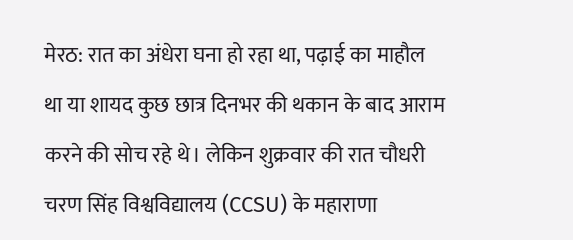मेरठ: रात का अंधेरा घना हो रहा था, पढ़ाई का माहौल था या शायद कुछ छात्र दिनभर की थकान के बाद आराम करने की सोच रहे थे। लेकिन शुक्रवार की रात चौधरी चरण सिंह विश्वविद्यालय (CCSU) के महाराणा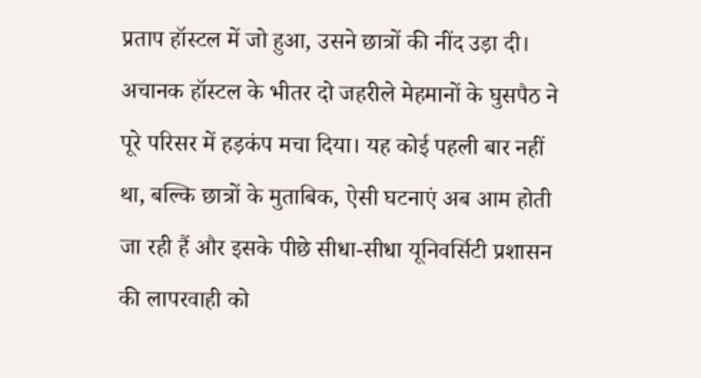प्रताप हॉस्टल में जो हुआ, उसने छात्रों की नींद उड़ा दी। अचानक हॉस्टल के भीतर दो जहरीले मेहमानों के घुसपैठ ने पूरे परिसर में हड़कंप मचा दिया। यह कोई पहली बार नहीं था, बल्कि छात्रों के मुताबिक, ऐसी घटनाएं अब आम होती जा रही हैं और इसके पीछे सीधा-सीधा यूनिवर्सिटी प्रशासन की लापरवाही को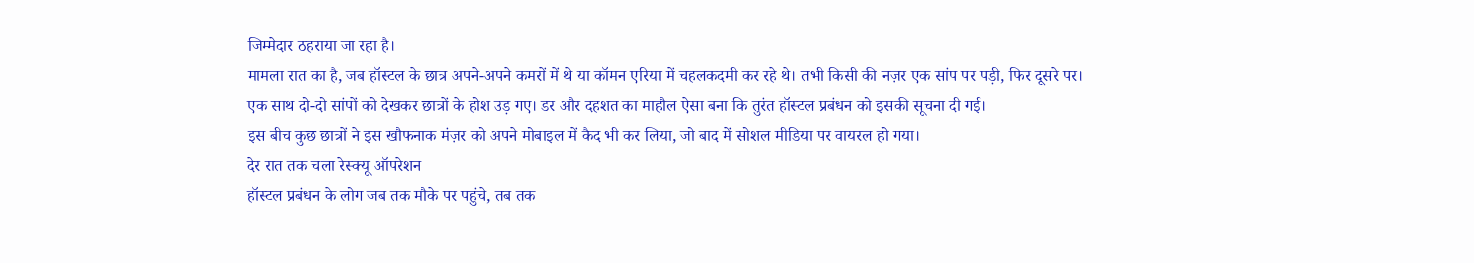जिम्मेदार ठहराया जा रहा है।
मामला रात का है, जब हॉस्टल के छात्र अपने-अपने कमरों में थे या कॉमन एरिया में चहलकदमी कर रहे थे। तभी किसी की नज़र एक सांप पर पड़ी, फिर दूसरे पर।
एक साथ दो-दो सांपों को देखकर छात्रों के होश उड़ गए। डर और दहशत का माहौल ऐसा बना कि तुरंत हॉस्टल प्रबंधन को इसकी सूचना दी गई।
इस बीच कुछ छात्रों ने इस खौफनाक मंज़र को अपने मोबाइल में कैद भी कर लिया, जो बाद में सोशल मीडिया पर वायरल हो गया।
देर रात तक चला रेस्क्यू ऑपरेशन
हॉस्टल प्रबंधन के लोग जब तक मौके पर पहुंचे, तब तक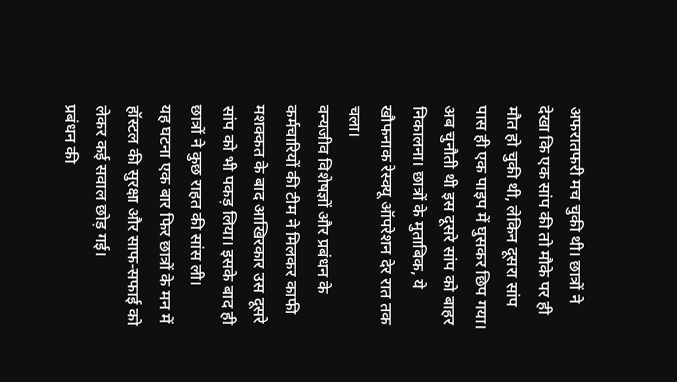अफरातफरी मच चुकी थी। छात्रों ने देखा कि एक सांप की तो मौके पर ही मौत हो चुकी थी, लेकिन दूसरा सांप पास ही एक पाइप में घुसकर छिप गया।
अब चुनौती थी इस दूसरे सांप को बाहर निकालना। छात्रों के मुताबिक, ये खौफनाक रेस्क्यू ऑपरेशन देर रात तक चला।
वन्यजीव विशेषज्ञों और प्रबंधन के कर्मचारियों की टीम ने मिलकर काफी मशक्कत के बाद आखिरकार उस दूसरे सांप को भी पकड़ लिया। इसके बाद ही छात्रों ने कुछ राहत की सांस ली।
यह घटना एक बार फिर छात्रों के मन में हॉस्टल की सुरक्षा और साफ-सफाई को लेकर कई सवाल छोड़ गई।
प्रबंधन की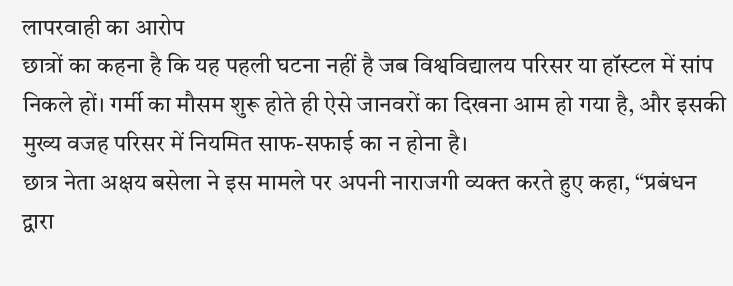लापरवाही का आरोप
छात्रों का कहना है कि यह पहली घटना नहीं है जब विश्वविद्यालय परिसर या हॉस्टल में सांप निकले हों। गर्मी का मौसम शुरू होते ही ऐसे जानवरों का दिखना आम हो गया है, और इसकी मुख्य वजह परिसर में नियमित साफ-सफाई का न होना है।
छात्र नेता अक्षय बसेला ने इस मामले पर अपनी नाराजगी व्यक्त करते हुए कहा, “प्रबंधन द्वारा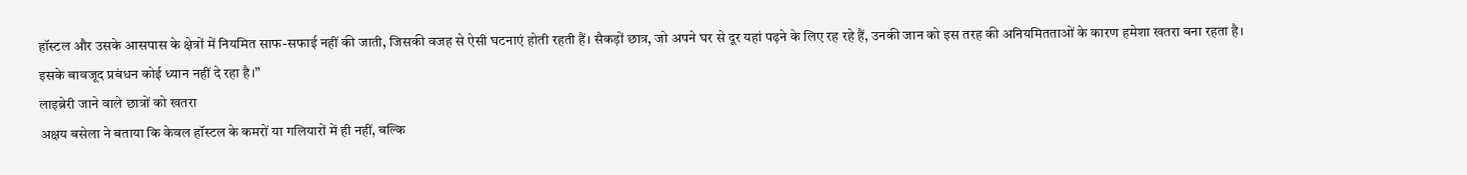हॉस्टल और उसके आसपास के क्षेत्रों में नियमित साफ-सफाई नहीं की जाती, जिसकी वजह से ऐसी घटनाएं होती रहती हैं। सैकड़ों छात्र, जो अपने घर से दूर यहां पढ़ने के लिए रह रहे हैं, उनकी जान को इस तरह की अनियमितताओं के कारण हमेशा खतरा बना रहता है।
इसके बावजूद प्रबंधन कोई ध्यान नहीं दे रहा है।”
लाइब्रेरी जाने वाले छात्रों को खतरा
अक्षय बसेला ने बताया कि केवल हॉस्टल के कमरों या गलियारों में ही नहीं, बल्कि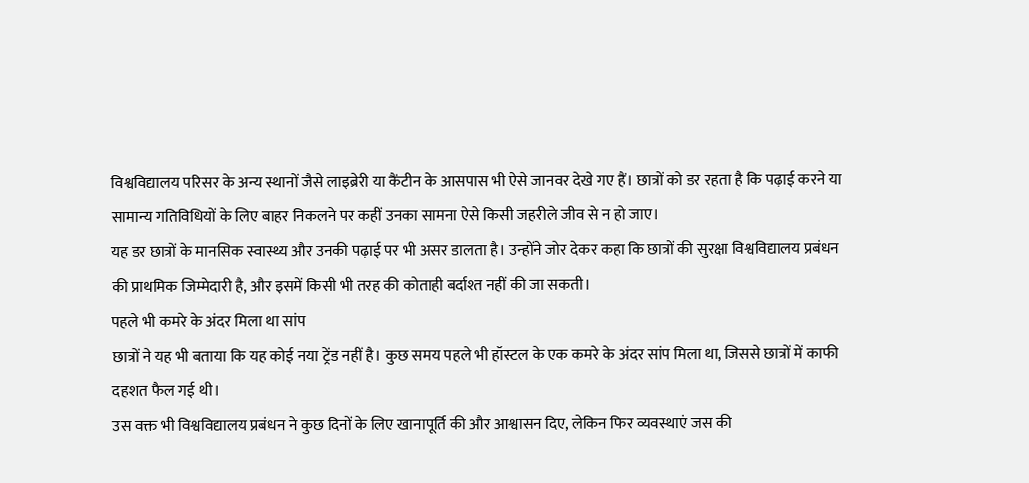विश्वविद्यालय परिसर के अन्य स्थानों जैसे लाइब्रेरी या कैंटीन के आसपास भी ऐसे जानवर देखे गए हैं। छात्रों को डर रहता है कि पढ़ाई करने या सामान्य गतिविधियों के लिए बाहर निकलने पर कहीं उनका सामना ऐसे किसी जहरीले जीव से न हो जाए।
यह डर छात्रों के मानसिक स्वास्थ्य और उनकी पढ़ाई पर भी असर डालता है। उन्होंने जोर देकर कहा कि छात्रों की सुरक्षा विश्वविद्यालय प्रबंधन की प्राथमिक जिम्मेदारी है, और इसमें किसी भी तरह की कोताही बर्दाश्त नहीं की जा सकती।
पहले भी कमरे के अंदर मिला था सांप
छात्रों ने यह भी बताया कि यह कोई नया ट्रेंड नहीं है। कुछ समय पहले भी हॉस्टल के एक कमरे के अंदर सांप मिला था, जिससे छात्रों में काफी दहशत फैल गई थी।
उस वक्त भी विश्वविद्यालय प्रबंधन ने कुछ दिनों के लिए खानापूर्ति की और आश्वासन दिए, लेकिन फिर व्यवस्थाएं जस की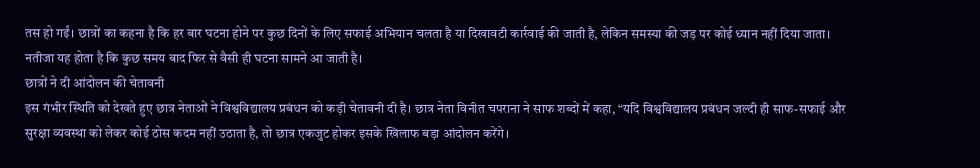तस हो गईं। छात्रों का कहना है कि हर बार घटना होने पर कुछ दिनों के लिए सफाई अभियान चलता है या दिखावटी कार्रवाई की जाती है, लेकिन समस्या की जड़ पर कोई ध्यान नहीं दिया जाता।
नतीजा यह होता है कि कुछ समय बाद फिर से वैसी ही घटना सामने आ जाती है।
छात्रों ने दी आंदोलन की चेतावनी
इस गंभीर स्थिति को देखते हुए छात्र नेताओं ने विश्वविद्यालय प्रबंधन को कड़ी चेतावनी दी है। छात्र नेता विनीत चपराना ने साफ शब्दों में कहा, “यदि विश्वविद्यालय प्रबंधन जल्दी ही साफ-सफाई और सुरक्षा व्यवस्था को लेकर कोई ठोस कदम नहीं उठाता है, तो छात्र एकजुट होकर इसके खिलाफ बड़ा आंदोलन करेंगे।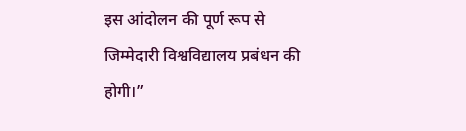इस आंदोलन की पूर्ण रूप से जिम्मेदारी विश्वविद्यालय प्रबंधन की होगी।”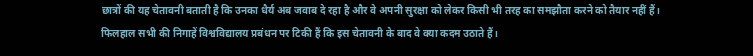छात्रों की यह चेतावनी बताती है कि उनका धैर्य अब जवाब दे रहा है और वे अपनी सुरक्षा को लेकर किसी भी तरह का समझौता करने को तैयार नहीं हैं।
फिलहाल सभी की निगाहें विश्वविद्यालय प्रबंधन पर टिकी हैं कि इस चेतावनी के बाद वे क्या कदम उठाते हैं।